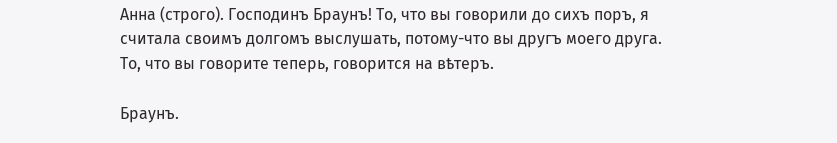Анна (строго). Господинъ Браунъ! То, что вы говорили до сихъ поръ, я считала своимъ долгомъ выслушать, потому-что вы другъ моего друга. То, что вы говорите теперь, говорится на вѣтеръ.

Браунъ.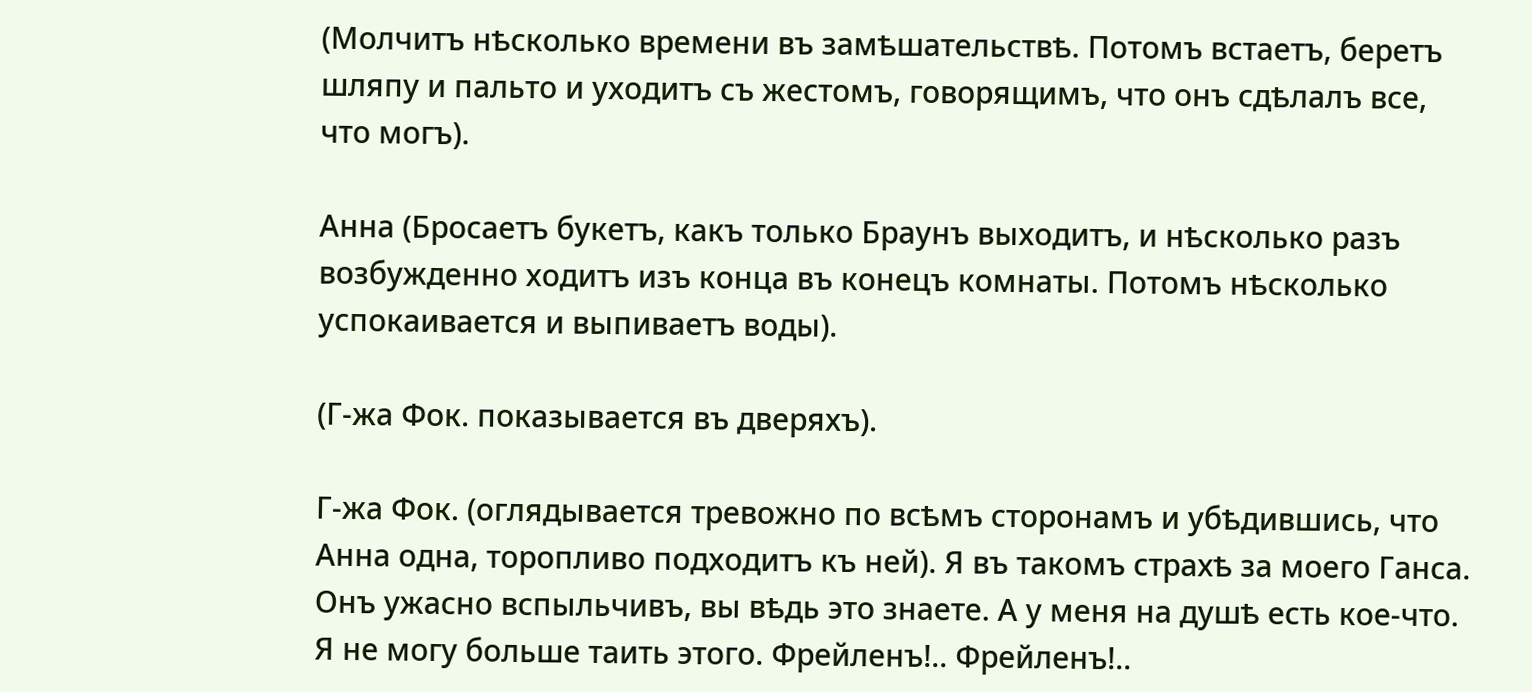(Молчитъ нѣсколько времени въ замѣшательствѣ. Потомъ встаетъ, беретъ шляпу и пальто и уходитъ съ жестомъ, говорящимъ, что онъ сдѣлалъ все, что могъ).

Анна (Бросаетъ букетъ, какъ только Браунъ выходитъ, и нѣсколько разъ возбужденно ходитъ изъ конца въ конецъ комнаты. Потомъ нѣсколько успокаивается и выпиваетъ воды).

(Г-жа Фок. показывается въ дверяхъ).

Г-жа Фок. (оглядывается тревожно по всѣмъ сторонамъ и убѣдившись, что Анна одна, торопливо подходитъ къ ней). Я въ такомъ страхѣ за моего Ганса. Онъ ужасно вспыльчивъ, вы вѣдь это знаете. А у меня на душѣ есть кое-что. Я не могу больше таить этого. Фрейленъ!.. Фрейленъ!..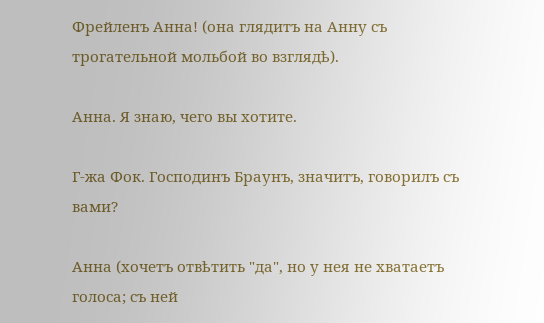Фрейленъ Анна! (она глядитъ на Анну съ трогательной мольбой во взглядѣ).

Анна. Я знаю, чего вы хотите.

Г-жа Фок. Господинъ Браунъ, значитъ, говорилъ съ вами?

Анна (хочетъ отвѣтить "да", но у нея не хватаетъ голоса; съ ней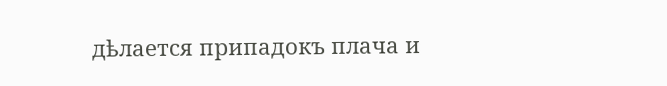дѣлается припадокъ плача и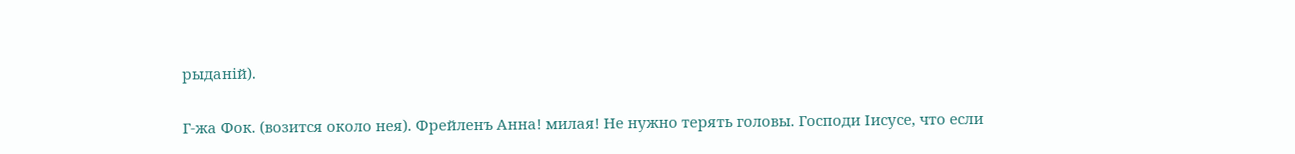рыданій).

Г-жа Фок. (возится около нея). Фрейленъ Анна! милая! Не нужно терять головы. Господи Іисусе, что если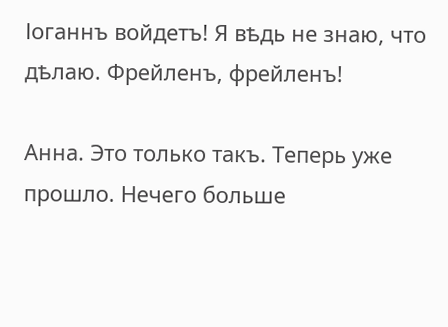Іоганнъ войдетъ! Я вѣдь не знаю, что дѣлаю. Фрейленъ, фрейленъ!

Анна. Это только такъ. Теперь уже прошло. Нечего больше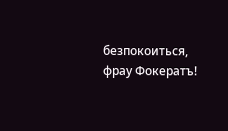безпокоиться, фрау Фокератъ!